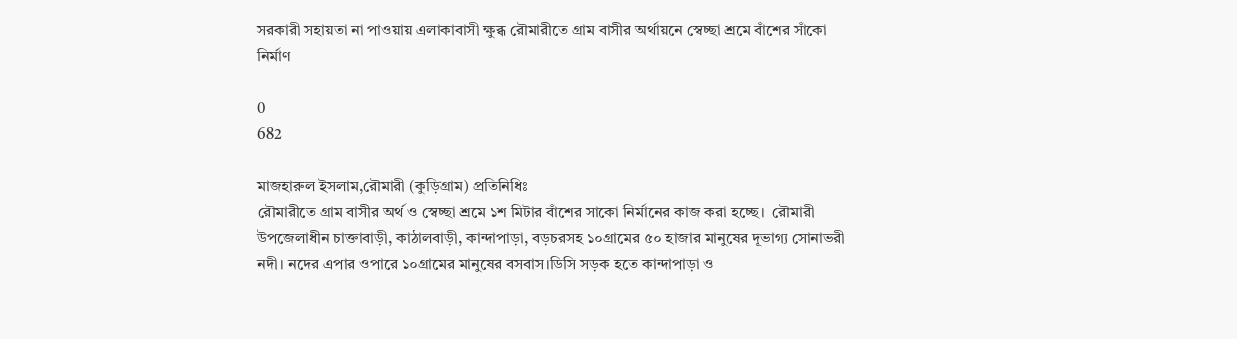সরকারী সহায়তা না পাওয়ায় এলাকাবাসী ক্ষুব্ধ রৌমারীতে গ্রাম বাসীর অর্থায়নে স্বেচ্ছা শ্রমে বাঁশের সাঁকো নির্মাণ

0
682

মাজহারুল ইসলাম,রৌমারী (কুড়িগ্রাম) প্রতিনিধিঃ
রৌমারীতে গ্রাম বাসীর অর্থ ও স্বেচ্ছা শ্রমে ১শ মিটার বাঁশের সাকো নির্মানের কাজ করা হচ্ছে।  রৌমারী উপজেলাধীন চাক্তাবাড়ী, কাঠালবাড়ী, কান্দাপাড়া, বড়চরসহ ১০গ্রামের ৫০ হাজার মানুষের দূভাগ্য সোনাভরী নদী। নদের এপার ওপারে ১০গ্রামের মানুষের বসবাস।ডিসি সড়ক হতে কান্দাপাড়া ও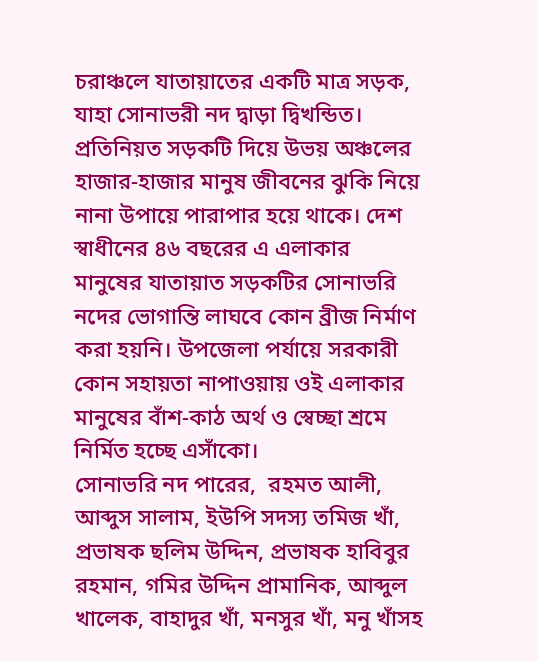চরাঞ্চলে যাতায়াতের একটি মাত্র সড়ক, যাহা সোনাভরী নদ দ্বাড়া দ্বিখন্ডিত। প্রতিনিয়ত সড়কটি দিয়ে উভয় অঞ্চলের হাজার-হাজার মানুষ জীবনের ঝুকি নিয়ে নানা উপায়ে পারাপার হয়ে থাকে। দেশ স্বাধীনের ৪৬ বছরের এ এলাকার মানুষের যাতায়াত সড়কটির সোনাভরি নদের ভোগান্তি লাঘবে কোন ব্রীজ নির্মাণ করা হয়নি। উপজেলা পর্যায়ে সরকারী কোন সহায়তা নাপাওয়ায় ওই এলাকার মানুষের বাঁশ-কাঠ অর্থ ও স্বেচ্ছা শ্রমে নির্মিত হচ্ছে এসাঁকো।
সোনাভরি নদ পারের,  রহমত আলী, আব্দুস সালাম, ইউপি সদস্য তমিজ খাঁ, প্রভাষক ছলিম উদ্দিন, প্রভাষক হাবিবুর রহমান, গমির উদ্দিন প্রামানিক, আব্দুল খালেক, বাহাদুর খাঁ, মনসুর খাঁ, মনু খাঁসহ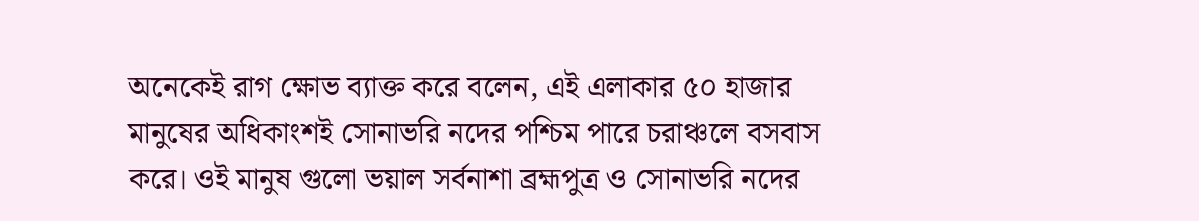অনেকেই রাগ ক্ষোভ ব্যাক্ত করে বলেন, এই এলাকার ৫০ হাজার মানুষের অধিকাংশই সোনাভরি নদের পশ্চিম পারে চরাঞ্চলে বসবাস করে। ওই মানুষ গুলো ভয়াল সর্বনাশা ব্রহ্মপুত্র ও সোনাভরি নদের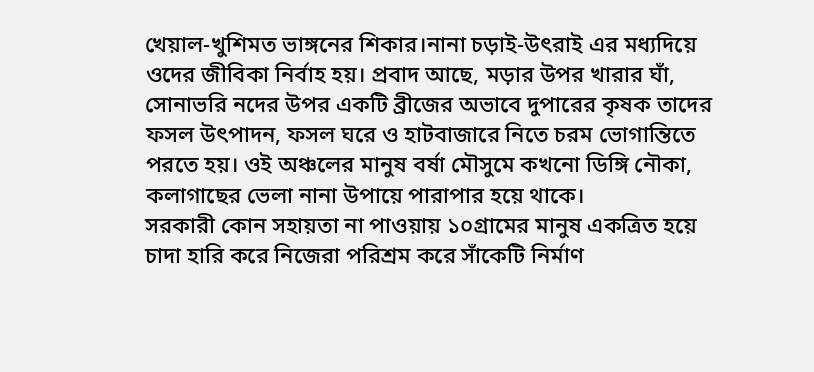খেয়াল-খুশিমত ভাঙ্গনের শিকার।নানা চড়াই-উৎরাই এর মধ্যদিয়ে ওদের জীবিকা নির্বাহ হয়। প্রবাদ আছে, মড়ার উপর খারার ঘাঁ, সোনাভরি নদের উপর একটি ব্রীজের অভাবে দুপারের কৃষক তাদের ফসল উৎপাদন, ফসল ঘরে ও হাটবাজারে নিতে চরম ভোগান্তিতে পরতে হয়। ওই অঞ্চলের মানুষ বর্ষা মৌসুমে কখনো ডিঙ্গি নৌকা, কলাগাছের ভেলা নানা উপায়ে পারাপার হয়ে থাকে।
সরকারী কোন সহায়তা না পাওয়ায় ১০গ্রামের মানুষ একত্রিত হয়ে চাদা হারি করে নিজেরা পরিশ্রম করে সাঁকেটি নির্মাণ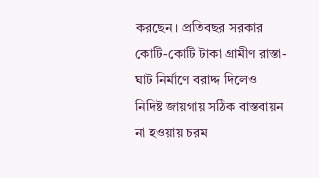করছেন। প্রতিবছর সরকার কোটি-কোটি টাকা গ্রামীণ রাস্তা-ঘাট নির্মাণে বরাদ্দ দিলেও নিদিষ্ট জায়গায় সঠিক বাস্তবায়ন না হওয়ায় চরম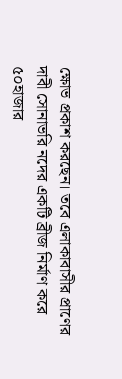ক্ষোভ প্রকাশ করছেন। তবে এলাকাবাসীর প্রাণের দাবী সোনাভরি নদের একটি ব্রীজ নির্মাণ করে ৫০হাজার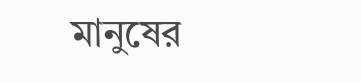মানুষের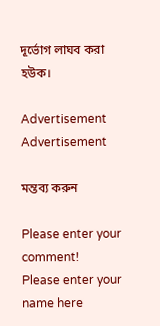দূর্ভোগ লাঘব করা হউক।

Advertisement
Advertisement

মন্তব্য করুন

Please enter your comment!
Please enter your name here